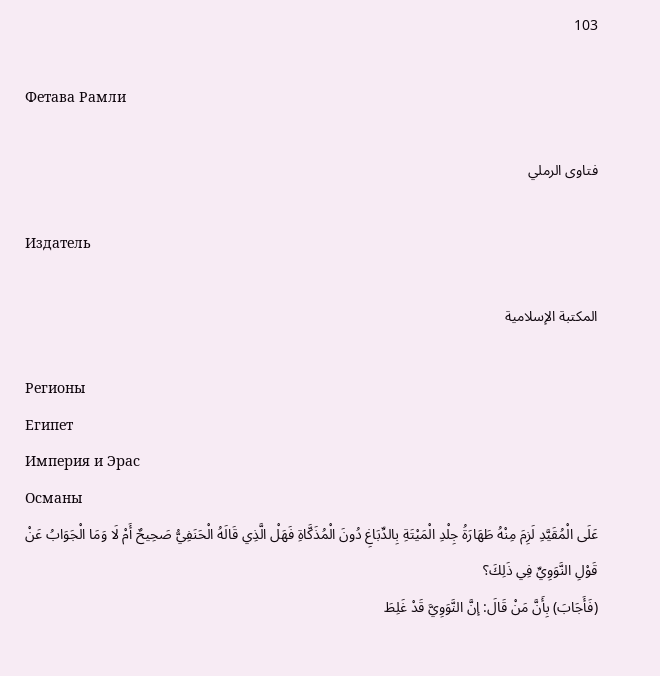103

Фетава Рамли

فتاوى الرملي

Издатель

المكتبة الإسلامية

Регионы
Египет
Империя и Эрас
Османы
عَلَى الْمُقَيَّدِ لَزِمَ مِنْهُ طَهَارَةُ جِلْدِ الْمَيْتَةِ بِالدِّبَاغِ دُونَ الْمُذَكَّاةِ فَهَلْ الَّذِي قَالَهُ الْحَنَفِيُّ صَحِيحٌ أَمْ لَا وَمَا الْجَوَابُ عَنْ قَوْلِ النَّوَوِيِّ فِي ذَلِكَ؟
(فَأَجَابَ) بِأَنَّ مَنْ قَالَ: إنَّ النَّوَوِيَّ قَدْ غَلِطَ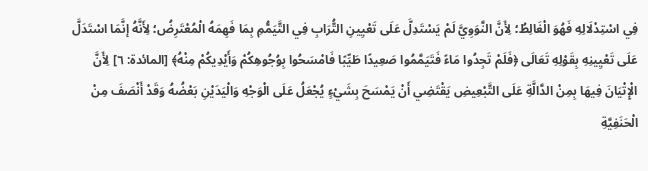فِي اسْتِدْلَالِهِ فَهُوَ الْغَالِطُ؛ لِأَنَّ النَّوَوِيَّ لَمْ يَسْتَدِلَّ عَلَى تَعْيِينِ التُّرَابِ فِي التَّيَمُّمِ بِمَا فَهِمَهُ الْمُعْتَرِضُ؛ لِأَنَّهُ إنَّمَا اسْتَدَلَّ عَلَى تَعْيِينِهِ بِقَوْلِهِ تَعَالَى ﴿فَلَمْ تَجِدُوا مَاءً فَتَيَمَّمُوا صَعِيدًا طَيِّبًا فَامْسَحُوا بِوُجُوهِكُمْ وَأَيْدِيكُمْ مِنْهُ﴾ [المائدة: ٦] لِأَنَّ الْإِتْيَانَ فِيهَا بِمِنْ الدَّالَّةِ عَلَى التَّبْعِيضِ يَقْتَضِي أَنْ يَمْسَحَ بِشَيْءٍ يُجْعَلُ عَلَى الْوَجْهِ وَالْيَدَيْنِ بَعْضُهُ وَقَدْ أَنْصَفَ مِنْ الْحَنَفِيَّةِ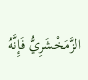الزَّمَخْشَرِيُّ فَإِنَّهُ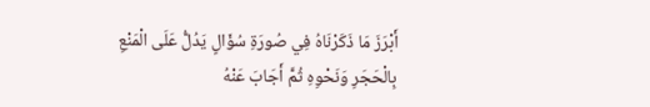أَبْرَزَ مَا ذَكَرْنَاهُ فِي صُورَةِ سُؤَالٍ يَدُلُّ عَلَى الْمَنْعِ بِالْحَجَرِ وَنَحْوِهِ ثُمَّ أَجَابَ عَنْهُ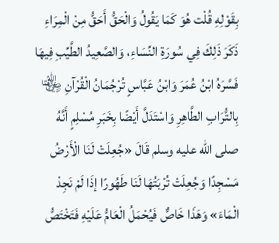بِقَوْلِهِ قُلْت هُوَ كَمَا يَقُولُ وَالْحَقُّ أَحَقُّ مِنْ الْمِرَاءِ ذَكَرَ ذَلِكَ فِي سُورَةِ النِّسَاءِ، وَالصَّعِيدُ الطَّيِّبِ فِيهَا فَسَّرَهُ ابْنُ عُمَرَ وَابْنُ عَبَّاسٍ تُرْجُمَانُ الْقُرْآنِ ﵄ بِالتُّرَابِ الطَّاهِرِ وَاسْتَدَلَّ أَيْضًا بِخَبَرِ مُسْلِمٍ أَنَّهُ صلى الله عليه وسلم قَالَ «جُعِلَتْ لَنَا الْأَرْضُ مَسْجِدًا وَجُعِلَتْ تُرْبَتُهَا لَنَا طَهُورًا إذَا لَمْ نَجِدْ الْمَاءَ» وَهَذَا خَاصٌّ فَيُحْمَلُ الْعَامُّ عَلَيْهِ فَتَخْتَصُّ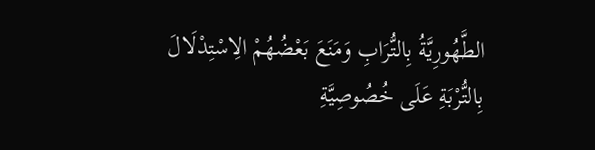الطَّهُورِيَّةُ بِالتُّرَابِ وَمَنَعَ بَعْضُهُمْ الِاسْتِدْلَالَ بِالتُّرْبَةِ عَلَى خُصُوصِيَّةِ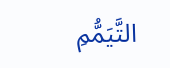التَّيَمُّمِ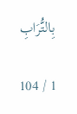بِالتُّرَابِ

1 / 104